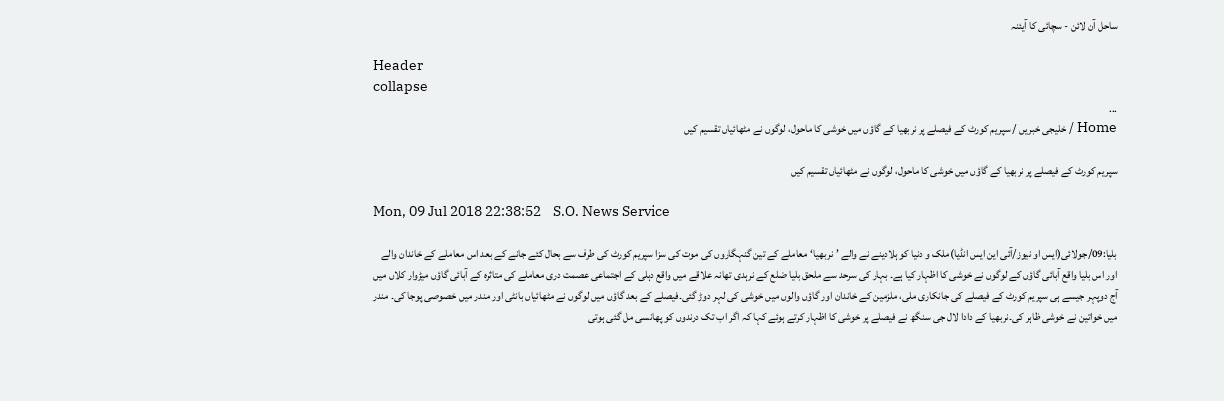ساحل آن لائن - سچائی کا آیئنہ

Header
collapse
...
Home / خلیجی خبریں / سپریم کورٹ کے فیصلے پر نربھیا کے گاؤں میں خوشی کا ماحول، لوگوں نے مٹھائیاں تقسیم کیں

سپریم کورٹ کے فیصلے پر نربھیا کے گاؤں میں خوشی کا ماحول، لوگوں نے مٹھائیاں تقسیم کیں

Mon, 09 Jul 2018 22:38:52    S.O. News Service

بلیا:09/جولائی(ایس او نیوز/آئی این ایس انڈیا)ملک و دنیا کو ہلادینے نے والے ’نربھیا‘معاملے کے تین گنہگاروں کی موت کی سزا سپریم کورٹ کی طرف سے بحال کئے جانے کے بعد اس معاملے کے خاندان والے اور اس بلیا واقع آبائی گاؤں کے لوگوں نے خوشی کا اظہار کیا ہے۔ بہار کی سرحد سے ملحق بلیا ضلع کے نرہدی تھانہ علاقے میں واقع دہلی کے اجتماعی عصمت دری معاملے کی متاثرہ کے آبائی گاؤں میڑوار کلاں میں آج دوپہر جیسے ہی سپریم کورٹ کے فیصلے کی جانکاری ملی، ملزمین کے خاندان اور گاؤں والوں میں خوشی کی لہر دوڑ گئی۔فیصلے کے بعد گاؤں میں لوگوں نے مٹھائیاں بانٹی اور مندر میں خصوصی پوجا کی۔ مندر میں خواتین نے خوشی ظاہر کی۔نربھیا کے دادا لال جی سنگھ نے فیصلے پر خوشی کا اظہار کرتے ہوئے کہا کہ اگر اب تک درندوں کو پھانسی مل گئی ہوتی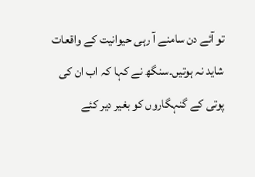تو آئے دن سامنے آ رہی حیوانیت کے واقعات شاید نہ ہوتیں۔سنگھ نے کہا کہ اب ان کی پوتی کے گنہگاروں کو بغیر دیر کئے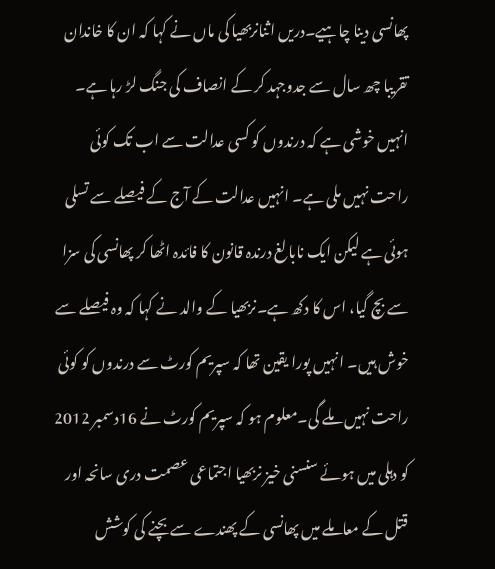پھانسی دینا چاہیے۔دریں اثنانربھیا کی ماں نے کہا کہ ان کا خاندان تقریبا چھ سال سے جدوجہد کر کے انصاف کی جنگ لڑ رہا ہے۔ انہیں خوشی ہے کہ درندوں کو کسی عدالت سے اب تک کوئی راحت نہیں ملی ہے۔ انہیں عدالت کے آج کے فیصلے سے تسلی ہوئی ہے لیکن ایک نابالغ درندہ قانون کا فائدہ اٹھا کر پھانسی کی سزا سے بچ گیا، اس کا دکھ ہے۔نربھیا کے والد نے کہا کہ وہ فیصلے سے خوش ہیں۔ انہیں پورا یقین تھا کہ سپریم کورٹ سے درندوں کو کوئی راحت نہیں ملے گی۔معلوم ہو کہ سپریم کورٹ نے 16دسمبر 2012 کو دہلی میں ہوئے سنسنی خیز نربھیا اجتماعی عصمت دری سانحہ اور قتل کے معاملے میں پھانسی کے پھندے سے بچنے کی کوشش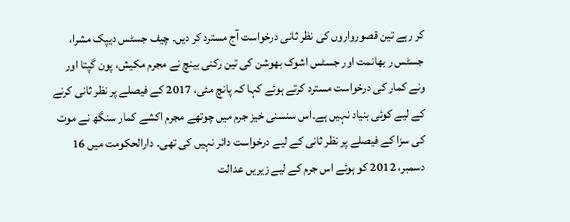کر رہے تین قصورواروں کی نظر ثانی درخواست آج مسترد کر دیں۔ چیف جسٹس دیپک مشرا، جسٹس ر بھانمت اور جسٹس اشوک بھوشن کی تین رکنی بینچ نے مجرم مکیش، پون گپتا اور ونے کمار کی درخواست مسترد کرتے ہوئے کہا کہ پانچ مئی، 2017 کے فیصلے پر نظر ثانی کرنے کے لیے کوئی بنیاد نہیں ہے۔اس سنسنی خیز جرم میں چوتھے مجرم اکشے کمار سنگھ نے موت کی سزا کے فیصلے پر نظر ثانی کے لیے درخواست دائر نہیں کی تھی۔ دارالحکومت میں 16 دسمبر، 2012 کو ہوئے اس جرم کے لیے زیریں عدالت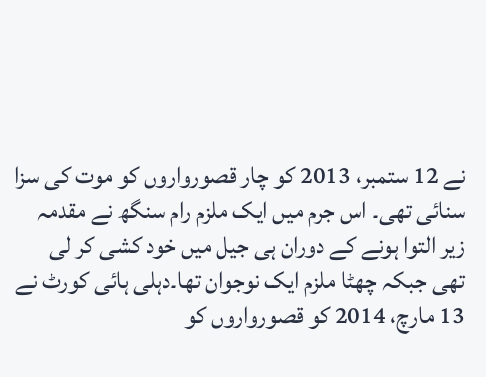نے 12 ستمبر، 2013 کو چار قصورواروں کو موت کی سزا سنائی تھی۔ اس جرم میں ایک ملزم رام سنگھ نے مقدمہ زیر التوا ہونے کے دوران ہی جیل میں خود کشی کر لی تھی جبکہ چھٹا ملزم ایک نوجوان تھا۔دہلی ہائی کورٹ نے 13 مارچ، 2014 کو قصورواروں کو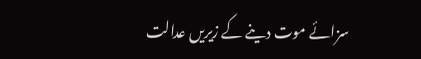سزائے موت دینے کے زیریں عدالت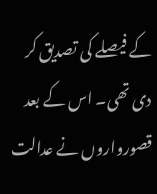کے فیصلے کی تصدیق کر دی تھی۔ اس کے بعد قصورواروں نے عدالت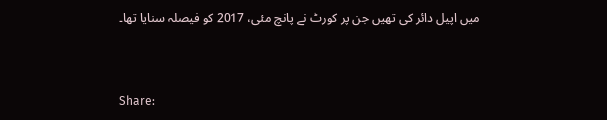میں اپیل دائر کی تھیں جن پر کورٹ نے پانچ مئی، 2017 کو فیصلہ سنایا تھا۔


Share: